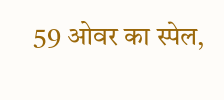59 ओवर का स्पेल,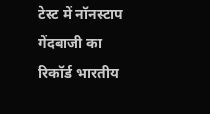टेस्ट में नॉनस्टाप गेंदबाजी का रिकॉर्ड भारतीय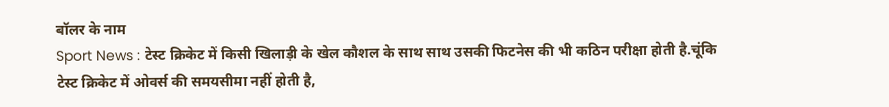बॉलर के नाम
Sport News : टेस्ट क्रिकेट में किसी खिलाड़ी के खेल कौशल के साथ साथ उसकी फिटनेस की भी कठिन परीक्षा होती है.चूंकि टेस्ट क्रिकेट में ओवर्स की समयसीमा नहीं होती है,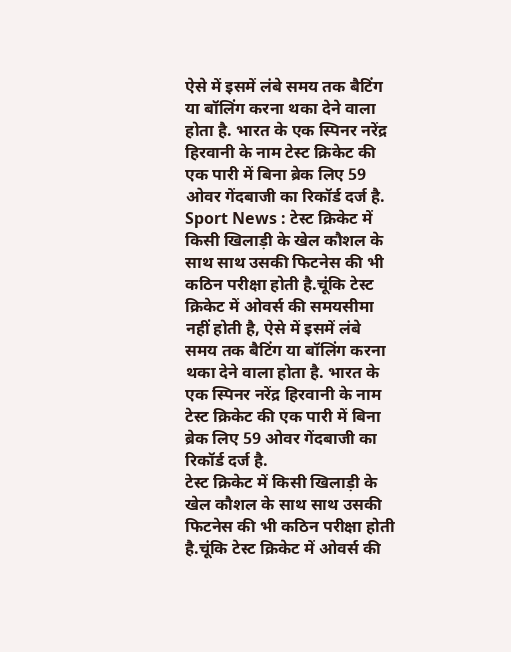ऐसे में इसमें लंबे समय तक बैटिंग या बॉलिंग करना थका देने वाला होता है. भारत के एक स्पिनर नरेंद्र हिरवानी के नाम टेस्ट क्रिकेट की एक पारी में बिना ब्रेक लिए 59 ओवर गेंदबाजी का रिकॉर्ड दर्ज है.
Sport News : टेस्ट क्रिकेट में किसी खिलाड़ी के खेल कौशल के साथ साथ उसकी फिटनेस की भी कठिन परीक्षा होती है.चूंकि टेस्ट क्रिकेट में ओवर्स की समयसीमा नहीं होती है, ऐसे में इसमें लंबे समय तक बैटिंग या बॉलिंग करना थका देने वाला होता है. भारत के एक स्पिनर नरेंद्र हिरवानी के नाम टेस्ट क्रिकेट की एक पारी में बिना ब्रेक लिए 59 ओवर गेंदबाजी का रिकॉर्ड दर्ज है.
टेस्ट क्रिकेट में किसी खिलाड़ी के खेल कौशल के साथ साथ उसकी फिटनेस की भी कठिन परीक्षा होती है.चूंकि टेस्ट क्रिकेट में ओवर्स की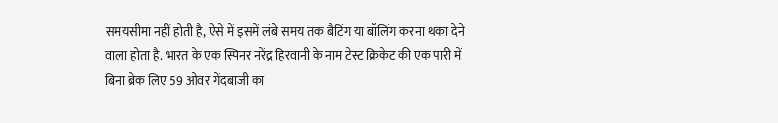समयसीमा नहीं होती है, ऐसे में इसमें लंबे समय तक बैटिंग या बॉलिंग करना थका देने वाला होता है. भारत के एक स्पिनर नरेंद्र हिरवानी के नाम टेस्ट क्रिकेट की एक पारी में बिना ब्रेक लिए 59 ओवर गेंदबाजी का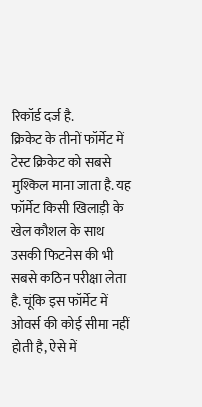रिकॉर्ड दर्ज है.
क्रिकेट के तीनों फॉर्मेट में टेस्ट क्रिकेट को सबसे मुश्किल माना जाता है. यह फॉर्मेट किसी खिलाड़ी के खेल कौशल के साथ उसकी फिटनेस की भी सबसे कठिन परीक्षा लेता है. चूंकि इस फॉर्मेट में ओवर्स की कोई सीमा नहीं होती है, ऐसे में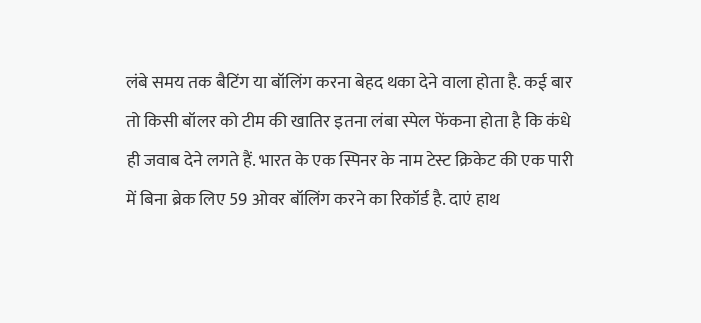लंबे समय तक बैटिंग या बॉलिंग करना बेहद थका देने वाला होता है. कई बार तो किसी बॉलर को टीम की खातिर इतना लंबा स्पेल फेंकना होता है कि कंधे ही जवाब देने लगते हैं. भारत के एक स्पिनर के नाम टेस्ट क्रिकेट की एक पारी में बिना ब्रेक लिए 59 ओवर बॉलिंग करने का रिकॉर्ड है. दाएं हाथ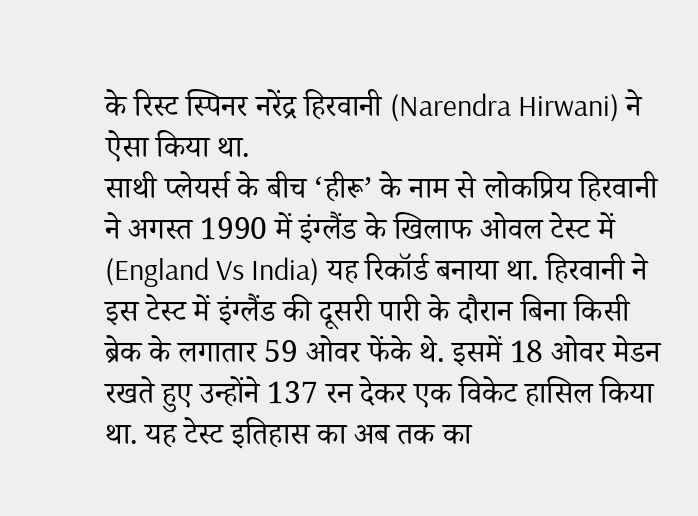के रिस्ट स्पिनर नरेंद्र हिरवानी (Narendra Hirwani) ने ऐसा किया था.
साथी प्लेयर्स के बीच ‘हीरू’ के नाम से लोकप्रिय हिरवानी ने अगस्त 1990 में इंग्लैंड के खिलाफ ओवल टेस्ट में (England Vs India) यह रिकॉर्ड बनाया था. हिरवानी ने इस टेस्ट में इंग्लैंड की दूसरी पारी के दौरान बिना किसी ब्रेक के लगातार 59 ओवर फेंके थे. इसमें 18 ओवर मेडन रखते हुए उन्होंने 137 रन देकर एक विकेट हासिल किया था. यह टेस्ट इतिहास का अब तक का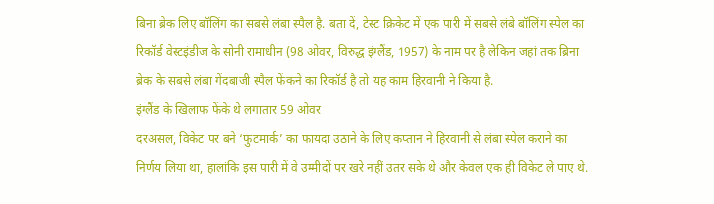बिना ब्रेक लिए बॉलिंग का सबसे लंबा स्पैल है. बता दें, टेस्ट क्रिकेट में एक पारी में सबसे लंबे बॉलिंग स्पेल का रिकॉर्ड वेस्टइंडीज के सोनी रामाधीन (98 ओवर, विरुद्ध इंग्लैंड, 1957) के नाम पर है लेकिन जहां तक ब्रिना ब्रेक के सबसे लंबा गेंदबाजी स्पैल फेंकने का रिकॉर्ड है तो यह काम हिरवानी ने किया है.
इंग्लैंड के खिलाफ फेंके थे लगातार 59 ओवर
दरअसल, विकेट पर बने ‘फुटमार्क’ का फायदा उठाने के लिए कप्तान ने हिरवानी से लंबा स्पेल कराने का निर्णय लिया था, हालांकि इस पारी में वे उम्मीदों पर खरे नहीं उतर सके थे और केवल एक ही विकेट ले पाए थे.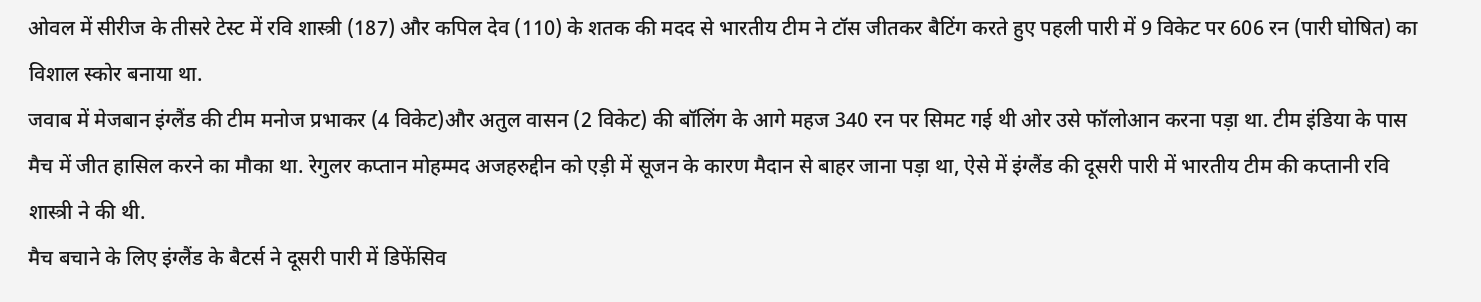ओवल में सीरीज के तीसरे टेस्ट में रवि शास्त्री (187) और कपिल देव (110) के शतक की मदद से भारतीय टीम ने टॉस जीतकर बैटिंग करते हुए पहली पारी में 9 विकेट पर 606 रन (पारी घोषित) का विशाल स्कोर बनाया था.
जवाब में मेजबान इंग्लैंड की टीम मनोज प्रभाकर (4 विकेट)और अतुल वासन (2 विकेट) की बॉलिंग के आगे महज 340 रन पर सिमट गई थी ओर उसे फॉलोआन करना पड़ा था. टीम इंडिया के पास मैच में जीत हासिल करने का मौका था. रेगुलर कप्तान मोहम्मद अजहरुद्दीन को एड़ी में सूजन के कारण मैदान से बाहर जाना पड़ा था, ऐसे में इंग्लैंड की दूसरी पारी में भारतीय टीम की कप्तानी रवि शास्त्री ने की थी.
मैच बचाने के लिए इंग्लैंड के बैटर्स ने दूसरी पारी में डिफेंसिव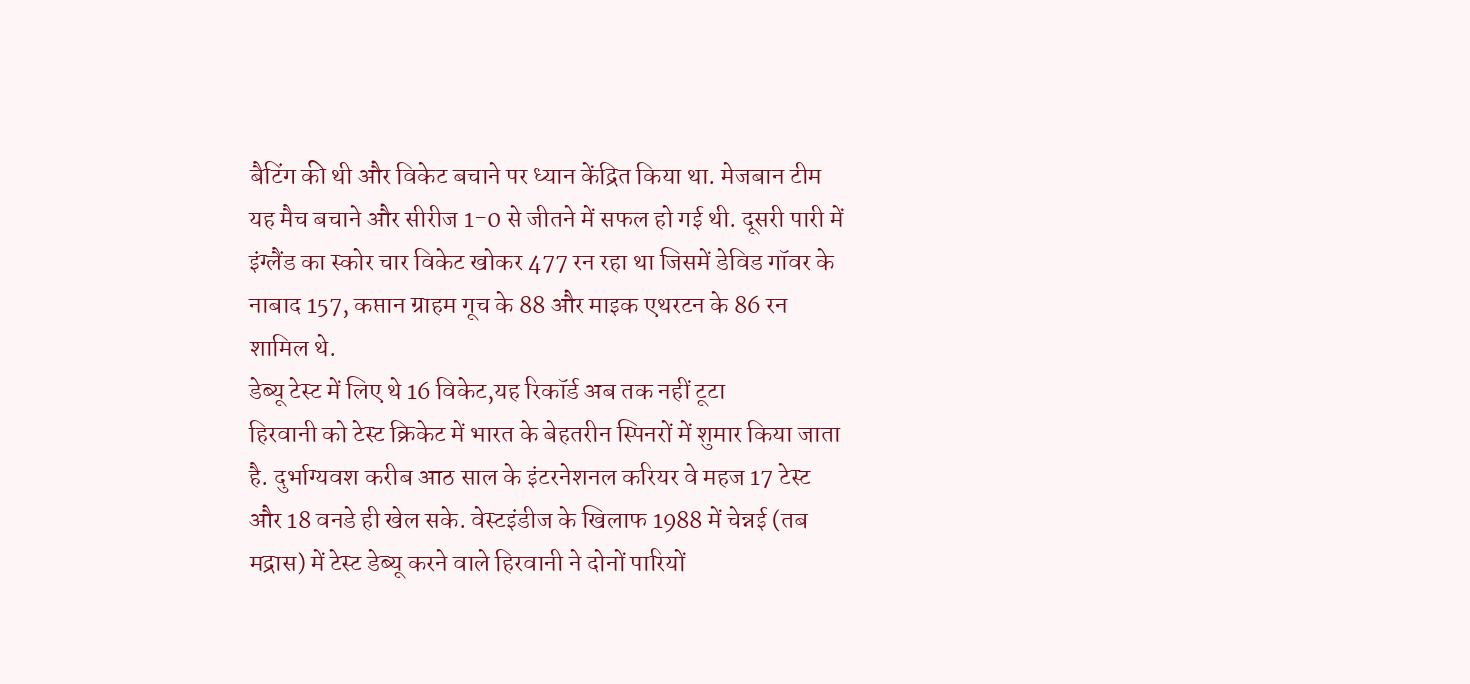बैटिंग की थी और विकेट बचाने पर ध्यान केंद्रित किया था. मेजबान टीम यह मैच बचाने और सीरीज 1-0 से जीतने में सफल हो गई थी. दूसरी पारी में इंग्लैंड का स्कोर चार विकेट खोकर 477 रन रहा था जिसमें डेविड गॉवर के नाबाद 157, कप्तान ग्राहम गूच के 88 और माइक एथरटन के 86 रन शामिल थे.
डेब्यू टेस्ट में लिए थे 16 विकेट,यह रिकॉर्ड अब तक नहीं टूटा
हिरवानी को टेस्ट क्रिकेट में भारत के बेहतरीन स्पिनरों में शुमार किया जाता है. दुर्भाग्यवश करीब आठ साल के इंटरनेशनल करियर वे महज 17 टेस्ट और 18 वनडे ही खेल सके. वेस्टइंडीज के खिलाफ 1988 में चेन्नई (तब मद्रास) में टेस्ट डेब्यू करने वाले हिरवानी ने दोनों पारियों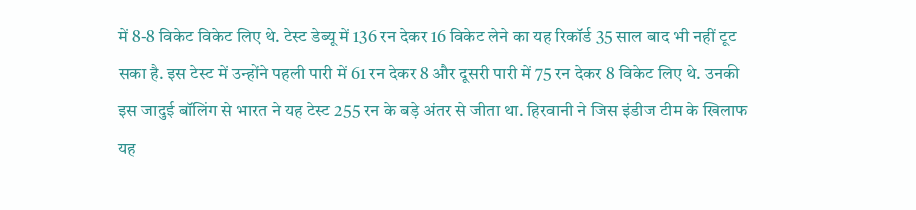में 8-8 विकेट विकेट लिए थे. टेस्ट डेब्यू में 136 रन देकर 16 विकेट लेने का यह रिकॉर्ड 35 साल बाद भी नहीं टूट सका है. इस टेस्ट में उन्होंने पहली पारी में 61 रन देकर 8 और दूसरी पारी में 75 रन देकर 8 विकेट लिए थे. उनकी इस जादुई बॉलिंग से भारत ने यह टेस्ट 255 रन के बड़े अंतर से जीता था. हिरवानी ने जिस इंडीज टीम के खिलाफ यह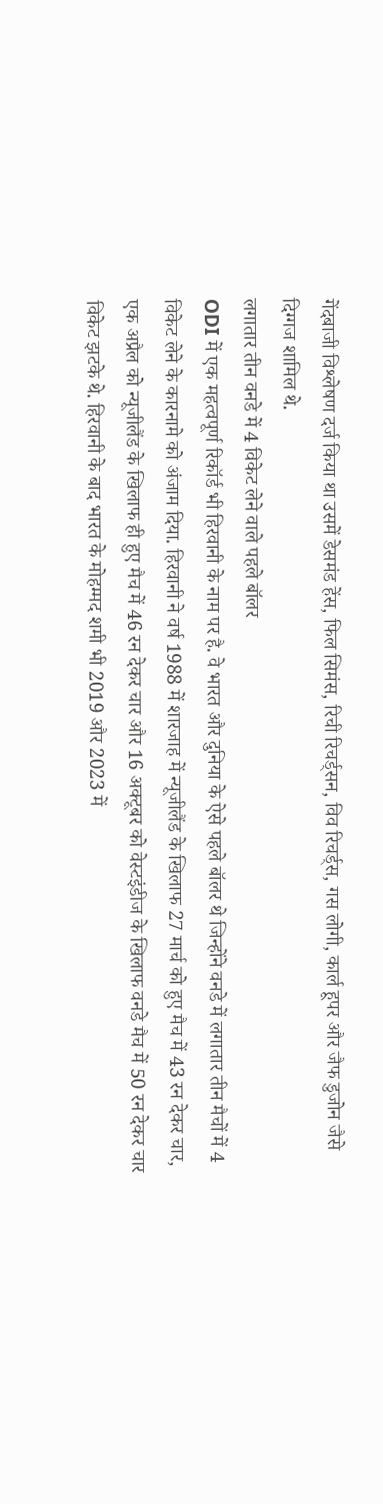गेंदबाजी विश्लेषण दर्ज किया था उसमें डेसमंड हेंस, फिल सिमंस, रिची रिचर्ड्सन, विव रिचर्ड्स, गस लोगी, कार्ल हूपर और जैफ डुजोन जैसे दिग्गज शामिल थे.
लगातार तीन वनडे में 4 विकेट लेने वाले पहले बॉलर
ODI में एक महत्वपूर्ण रिकॉर्ड भी हिरवानी के नाम पर है. वे भारत और दुनिया के ऐसे पहले बॉलर थे जिन्होंने वनडे में लगातार तीन मैचों में 4 विकेट लेने के कारनामे को अंजाम दिया. हिरवानी ने वर्ष 1988 में शारजाह में न्यूजीलैंड के खिलाफ 27 मार्च को हुए मैच में 43 रन देकर चार, एक अप्रैल को न्यूजीलैंड के खिलाफ ही हुए मैच में 46 रन देकर चार और 16 अक्टूबर को वेस्टइंडीज के खिलाफ वनडे मैच में 50 रन देकर चार विकेट झटके थे. हिरवानी के बाद भारत के मोहम्मद शमी भी 2019 और 2023 में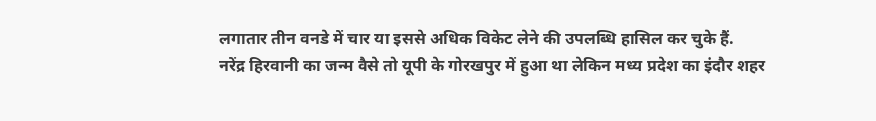लगातार तीन वनडे में चार या इससे अधिक विकेट लेने की उपलब्धि हासिल कर चुके हैं.
नरेंद्र हिरवानी का जन्म वैसे तो यूपी के गोरखपुर में हुआ था लेकिन मध्य प्रदेश का इंदौर शहर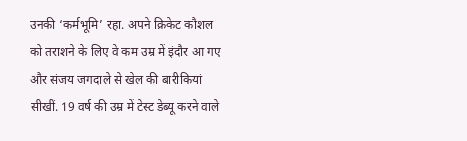उनकी ‘कर्मभूमि’ रहा. अपने क्रिकेट कौशल को तराशने के लिए वे कम उम्र में इंदौर आ गए और संजय जगदाले से खेल की बारीकियां सीखीं. 19 वर्ष की उम्र में टेस्ट डेब्यू करने वाले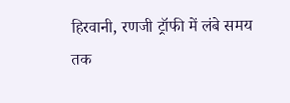हिरवानी, रणजी ट्रॉफी में लंबे समय तक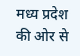मध्य प्रदेश की ओर से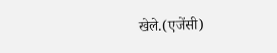खेले.(एजेंसी)